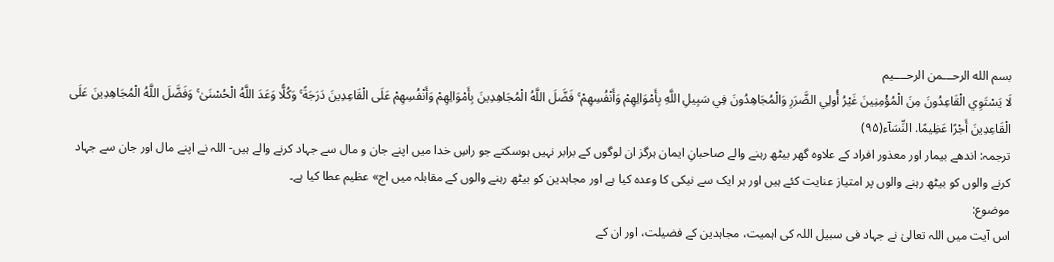بسم الله الرحـــمن الرحــــیم
لَا يَسْتَوِي الْقَاعِدُونَ مِنَ الْمُؤْمِنِينَ غَيْرُ أُولِي الضَّرَرِ وَالْمُجَاهِدُونَ فِي سَبِيلِ اللَّهِ بِأَمْوَالِهِمْ وَأَنْفُسِهِمْ ۚ فَضَّلَ اللَّهُ الْمُجَاهِدِينَ بِأَمْوَالِهِمْ وَأَنْفُسِهِمْ عَلَى الْقَاعِدِينَ دَرَجَةً ۚ وَكُلًّا وَعَدَ اللَّهُ الْحُسْنَىٰ ۚ وَفَضَّلَ اللَّهُ الْمُجَاهِدِينَ عَلَى الْقَاعِدِينَ أَجْرًا عَظِيمًا. النِّسَآء(۹۵)
ترجمہ: اندھے بیمار اور معذور افراد کے علاوہ گھر بیٹھ رہنے والے صاحبانِ ایمان ہرگز ان لوگوں کے برابر نہیں ہوسکتے جو راسِ خدا میں اپنے جان و مال سے جہاد کرنے والے ہیں- اللہ نے اپنے مال اور جان سے جہاد کرنے والوں کو بیٹھ رہنے والوں پر امتیاز عنایت کئے ہیں اور ہر ایک سے نیکی کا وعدہ کیا ہے اور مجاہدین کو بیٹھ رہنے والوں کے مقابلہ میں اج» عظیم عطا کیا ہے۔
موضوع:
اس آیت میں اللہ تعالیٰ نے جہاد فی سبیل اللہ کی اہمیت، مجاہدین کے فضیلت، اور ان کے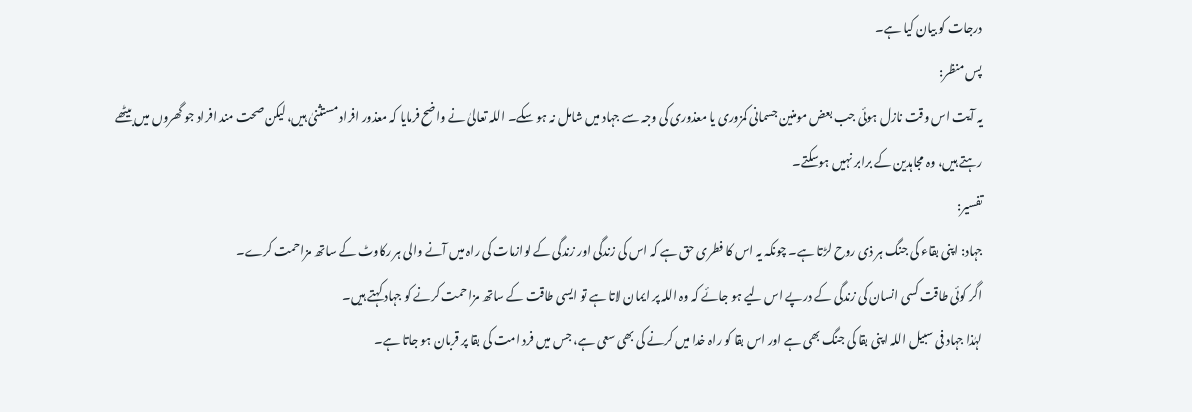درجات کو بیان کیا ہے۔
پس منظر:
یہ آیت اس وقت نازل ہوئی جب بعض مومنین جسمانی کمزوری یا معذوری کی وجہ سے جہاد میں شامل نہ ہو سکے۔ اللہ تعالیٰ نے واضح فرمایا کہ معذور افراد مستثنیٰ ہیں، لیکن صحت مند افراد جو گھروں میں بیٹھے رہتے ہیں، وہ مجاہدین کے برابر نہیں ہوسکتے۔
تفسیر:
جہاد: اپنی بقاء کی جنگ ہر ذی روح لڑتا ہے۔ چونکہ یہ اس کا فطری حق ہے کہ اس کی زندگی اور زندگی کے لوازمات کی راہ میں آنے والی ہر رکاوٹ کے ساتھ مزاحمت کرے۔
اگر کوئی طاقت کسی انسان کی زندگی کے درپے اس لیے ہو جائے کہ وہ اللہ پر ایمان لاتا ہے تو ایسی طاقت کے ساتھ مزاحمت کرنے کو جہاد کہتے ہیں۔
لہٰذا جہاد فی سبیل اللہ اپنی بقا کی جنگ بھی ہے اور اس بقا کو راہ خدا میں کرنے کی بھی سعی ہے، جس میں فرد امت کی بقا پر قربان ہو جاتا ہے۔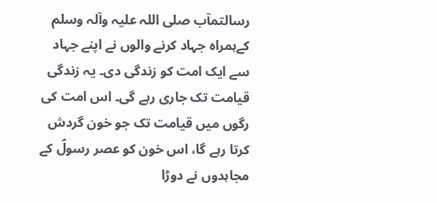رسالتمآب صلی اللہ علیہ وآلہ وسلم کےہمراہ جہاد کرنے والوں نے اپنے جہاد سے ایک امت کو زندگی دی۔ یہ زندگی قیامت تک جاری رہے گی۔ اس امت کی رگوں میں قیامت تک جو خون گردش کرتا رہے گا، اس خون کو عصر رسولؐ کے مجاہدوں نے دوڑا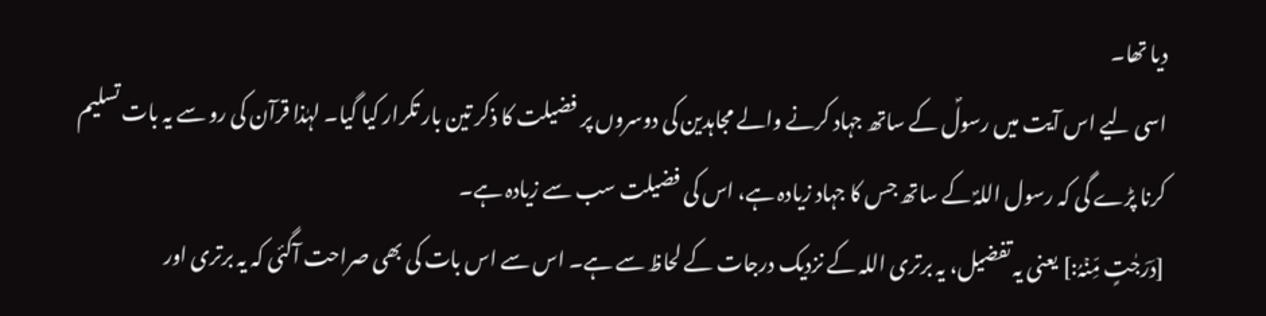دیا تھا۔
اسی لیے اس آیت میں رسولؐ کے ساتھ جہاد کرنے والے مجاہدین کی دوسروں پر فضیلت کا ذکر تین بار تکرار کیا گیا۔ لہٰذا قرآن کی رو سے یہ بات تسلیم کرنا پڑے گی کہ رسول اللہؐ کے ساتھ جس کا جہاد زیادہ ہے، اس کی فضیلت سب سے زیادہ ہے۔
[دَرَجٰتٍ مِّنۡہُ:] یعنی یہ تفضیل، یہ برتری اللہ کے نزدیک درجات کے لحاظ سے ہے۔ اس سے اس بات کی بھی صراحت آگئی کہ یہ برتری اور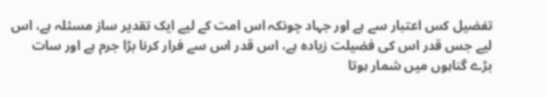تفضیل کس اعتبار سے ہے اور جہاد چونکہ اس امت کے لیے ایک تقدیر ساز مسئلہ ہے، اس لیے جس قدر اس کی فضیلت زیادہ ہے، اس قدر اس سے فرار کرنا بڑا جرم ہے اور سات بڑے گناہوں میں شمار ہوتا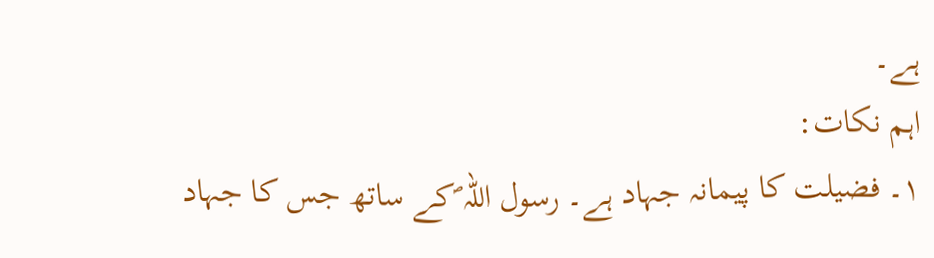ہے۔
اہم نکات:
۱۔ فضیلت کا پیمانہ جہاد ہے۔ رسول اللہ ؐکے ساتھ جس کا جہاد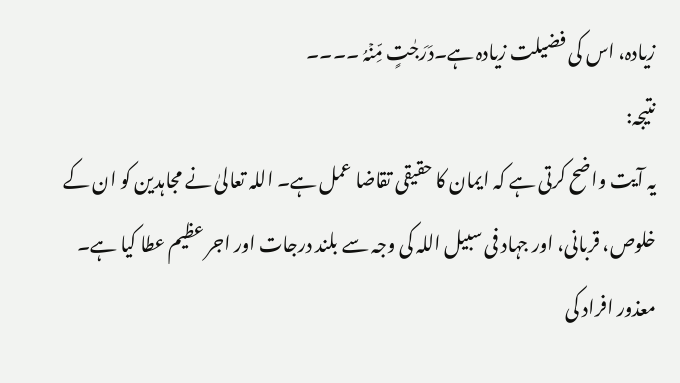زیادہ، اس کی فضیلت زیادہ ہے۔دَرَجٰتٍ مِّنۡہُ ۔۔۔۔
نتیجہ:
یہ آیت واضح کرتی ہے کہ ایمان کا حقیقی تقاضا عمل ہے۔ اللہ تعالیٰ نے مجاہدین کو ان کے خلوص، قربانی، اور جہاد فی سبیل اللہ کی وجہ سے بلند درجات اور اجر عظیم عطا کیا ہے۔ معذور افراد کی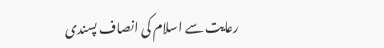رعایت سے اسلام کی انصاف پسندی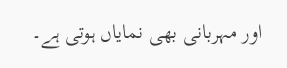اور مہربانی بھی نمایاں ہوتی ہے۔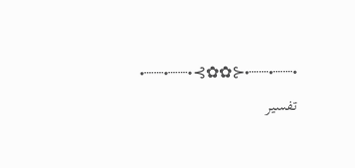•┈┈•┈┈•⊰✿✿⊱•┈┈•┈┈•
تفسیر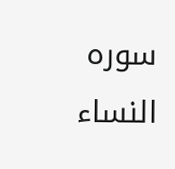سورہ النساء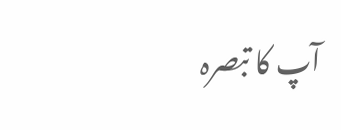آپ کا تبصرہ